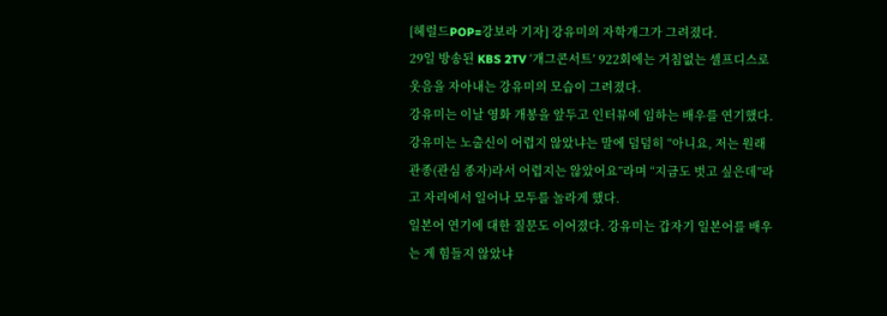[헤럴드POP=강보라 기자] 강유미의 자학개그가 그려졌다.
29일 방송된 KBS 2TV ‘개그콘서트’ 922회에는 거침없는 셀프디스로 웃음을 자아내는 강유미의 모습이 그려졌다.
강유미는 이날 영화 개봉을 앞두고 인터뷰에 임하는 배우를 연기했다. 강유미는 노출신이 어렵지 않았냐는 말에 덤덤히 “아니요, 저는 원래 관종(관심 종자)라서 어렵지는 않았어요”라며 “지금도 벗고 싶은데”라고 자리에서 일어나 모두를 놀라게 했다.
일본어 연기에 대한 질문도 이어졌다. 강유미는 갑자기 일본어를 배우는 게 힘들지 않았냐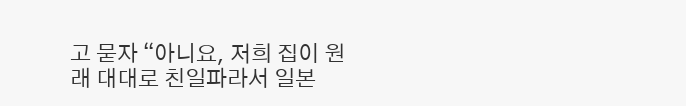고 묻자 “아니요, 저희 집이 원래 대대로 친일파라서 일본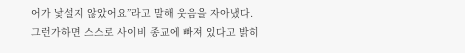어가 낯설지 않았어요”라고 말해 웃음을 자아냈다.
그런가하면 스스로 사이비 종교에 빠져 있다고 밝히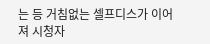는 등 거침없는 셀프디스가 이어져 시청자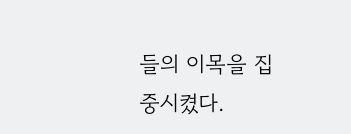들의 이목을 집중시켰다.